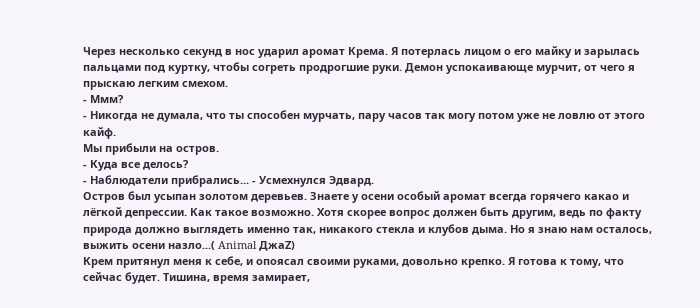Через несколько секунд в нос ударил аромат Крема. Я потерлась лицом о его майку и зарылась пальцами под куртку, чтобы согреть продрогшие руки. Демон успокаивающе мурчит, от чего я прыскаю легким смехом.
- Ммм?
- Никогда не думала, что ты способен мурчать, пару часов так могу потом уже не ловлю от этого кайф.
Мы прибыли на остров.
- Куда все делось?
- Наблюдатели прибрались... - Усмехнулся Эдвард.
Остров был усыпан золотом деревьев. Знаете у осени особый аромат всегда горячего какао и лёгкой депрессии. Как такое возможно. Хотя скорее вопрос должен быть другим, ведь по факту природа должно выглядеть именно так, никакого стекла и клубов дыма. Но я знаю нам осталось, выжить осени назло...( Animal ДжаZ)
Крем притянул меня к себе, и опоясал своими руками, довольно крепко. Я готова к тому, что сейчас будет. Тишина, время замирает,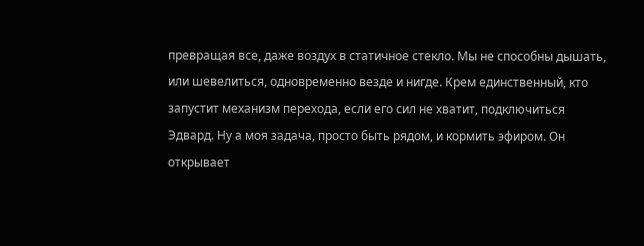превращая все, даже воздух в статичное стекло. Мы не способны дышать, или шевелиться, одновременно везде и нигде. Крем единственный, кто запустит механизм перехода, если его сил не хватит, подключиться Эдвард. Ну а моя задача, просто быть рядом, и кормить эфиром. Он открывает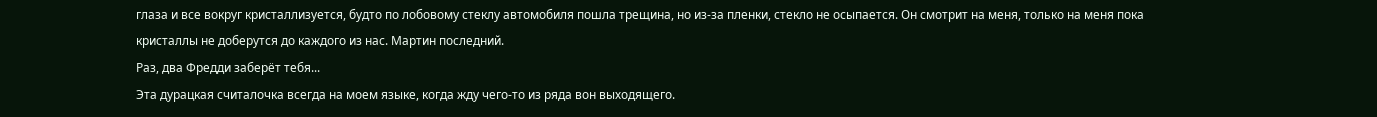глаза и все вокруг кристаллизуется, будто по лобовому стеклу автомобиля пошла трещина, но из-за пленки, стекло не осыпается. Он смотрит на меня, только на меня пока кристаллы не доберутся до каждого из нас. Мартин последний.
Раз, два Фредди заберёт тебя...
Эта дурацкая считалочка всегда на моем языке, когда жду чего-то из ряда вон выходящего.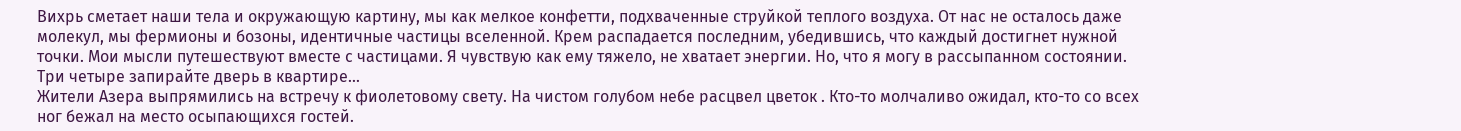Вихрь сметает наши тела и окружающую картину, мы как мелкое конфетти, подхваченные струйкой теплого воздуха. От нас не осталось даже молекул, мы фермионы и бозоны, идентичные частицы вселенной. Крем распадается последним, убедившись, что каждый достигнет нужной точки. Мои мысли путешествуют вместе с частицами. Я чувствую как ему тяжело, не хватает энергии. Но, что я могу в рассыпанном состоянии.
Три четыре запирайте дверь в квартире...
Жители Азера выпрямились на встречу к фиолетовому свету. На чистом голубом небе расцвел цветок . Кто-то молчаливо ожидал, кто-то со всех ног бежал на место осыпающихся гостей.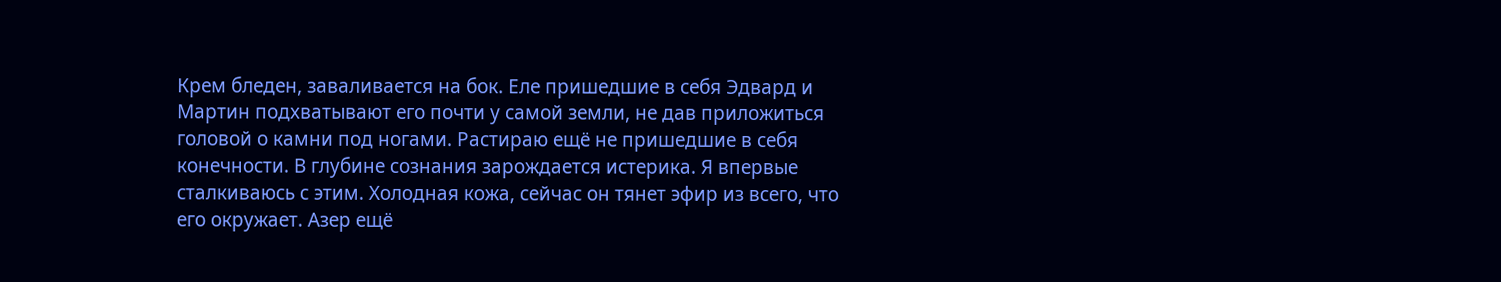Крем бледен, заваливается на бок. Еле пришедшие в себя Эдвард и Мартин подхватывают его почти у самой земли, не дав приложиться головой о камни под ногами. Растираю ещё не пришедшие в себя конечности. В глубине сознания зарождается истерика. Я впервые сталкиваюсь с этим. Холодная кожа, сейчас он тянет эфир из всего, что его окружает. Азер ещё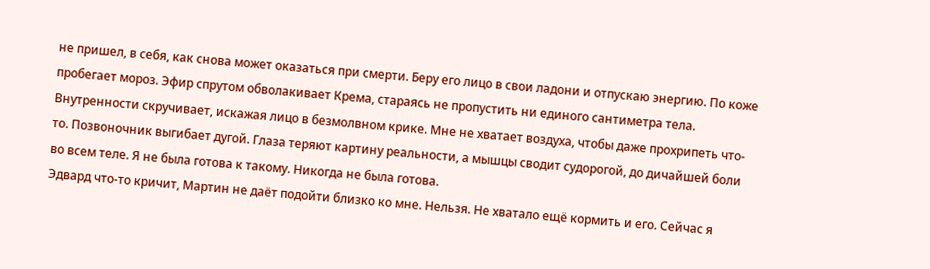не пришел, в себя, как снова может оказаться при смерти. Беру его лицо в свои ладони и отпускаю энергию. По коже пробегает мороз. Эфир спрутом обволакивает Крема, стараясь не пропустить ни единого сантиметра тела. Внутренности скручивает, искажая лицо в безмолвном крике. Мне не хватает воздуха, чтобы даже прохрипеть что-то. Позвоночник выгибает дугой. Глаза теряют картину реальности, а мышцы сводит судорогой, до дичайшей боли во всем теле. Я не была готова к такому. Никогда не была готова.
Эдвард что-то кричит, Мартин не даёт подойти близко ко мне. Нельзя. Не хватало ещё кормить и его. Сейчас я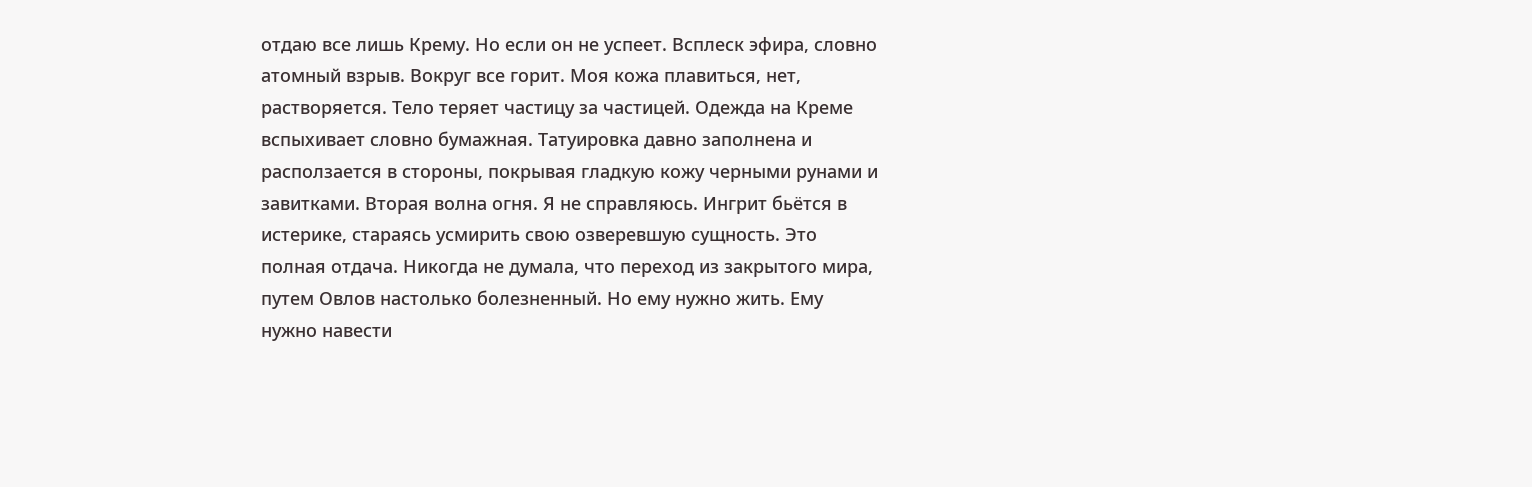отдаю все лишь Крему. Но если он не успеет. Всплеск эфира, словно атомный взрыв. Вокруг все горит. Моя кожа плавиться, нет, растворяется. Тело теряет частицу за частицей. Одежда на Креме вспыхивает словно бумажная. Татуировка давно заполнена и расползается в стороны, покрывая гладкую кожу черными рунами и завитками. Вторая волна огня. Я не справляюсь. Ингрит бьётся в истерике, стараясь усмирить свою озверевшую сущность. Это полная отдача. Никогда не думала, что переход из закрытого мира, путем Овлов настолько болезненный. Но ему нужно жить. Ему нужно навести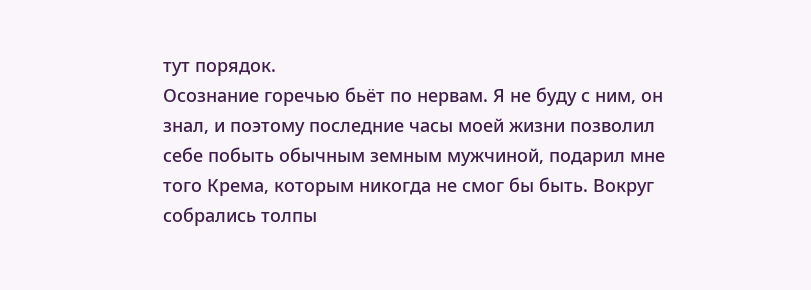тут порядок.
Осознание горечью бьёт по нервам. Я не буду с ним, он знал, и поэтому последние часы моей жизни позволил себе побыть обычным земным мужчиной, подарил мне того Крема, которым никогда не смог бы быть. Вокруг собрались толпы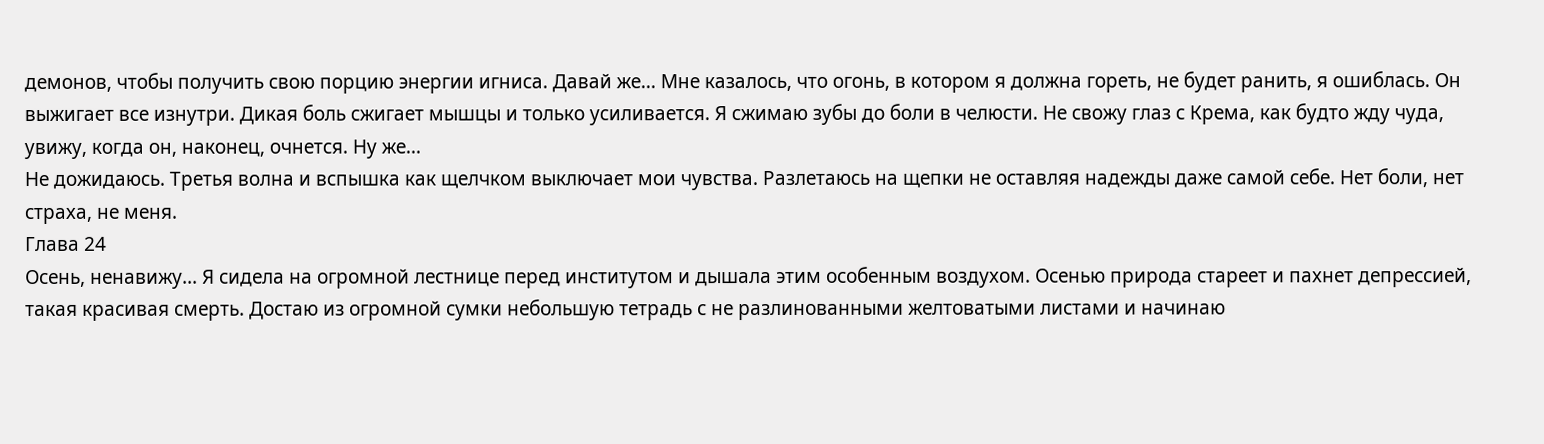демонов, чтобы получить свою порцию энергии игниса. Давай же... Мне казалось, что огонь, в котором я должна гореть, не будет ранить, я ошиблась. Он выжигает все изнутри. Дикая боль сжигает мышцы и только усиливается. Я сжимаю зубы до боли в челюсти. Не свожу глаз с Крема, как будто жду чуда, увижу, когда он, наконец, очнется. Ну же...
Не дожидаюсь. Третья волна и вспышка как щелчком выключает мои чувства. Разлетаюсь на щепки не оставляя надежды даже самой себе. Нет боли, нет страха, не меня.
Глава 24
Осень, ненавижу... Я сидела на огромной лестнице перед институтом и дышала этим особенным воздухом. Осенью природа стареет и пахнет депрессией, такая красивая смерть. Достаю из огромной сумки небольшую тетрадь с не разлинованными желтоватыми листами и начинаю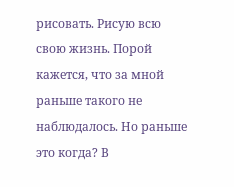рисовать. Рисую всю свою жизнь. Порой кажется, что за мной раньше такого не наблюдалось. Но раньше это когда? В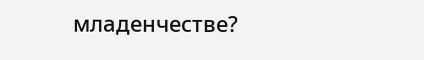младенчестве?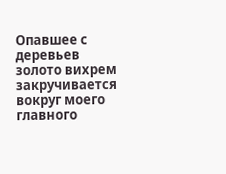Опавшее с деревьев золото вихрем закручивается вокруг моего главного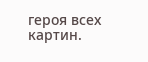героя всех картин.